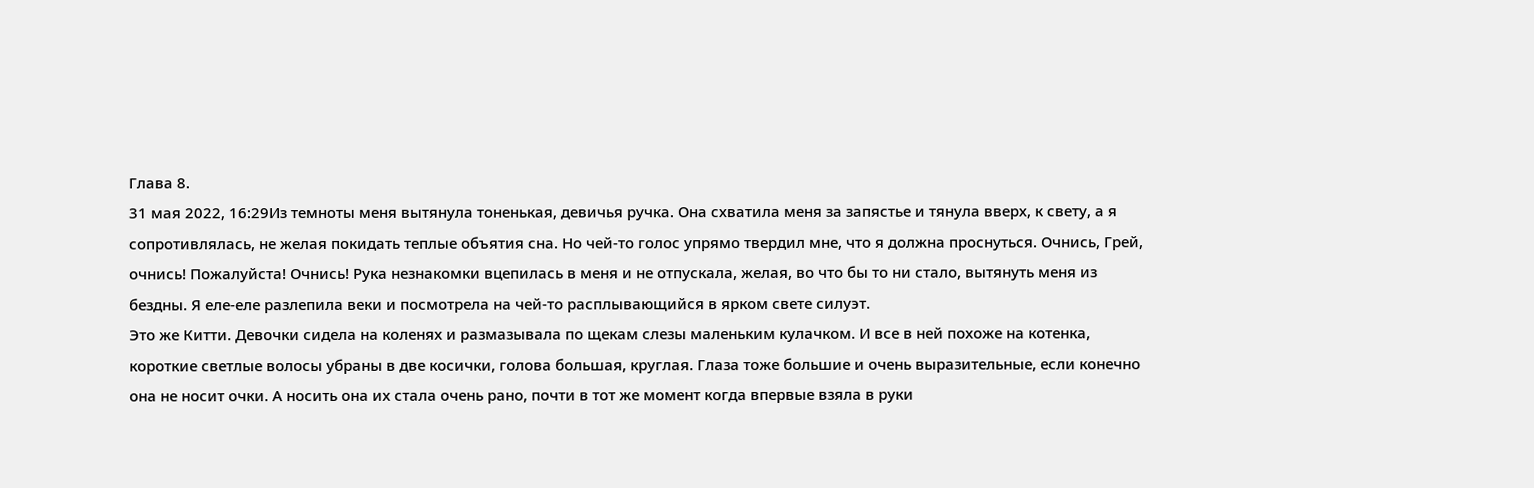Глава 8.
31 мая 2022, 16:29Из темноты меня вытянула тоненькая, девичья ручка. Она схватила меня за запястье и тянула вверх, к свету, а я сопротивлялась, не желая покидать теплые объятия сна. Но чей-то голос упрямо твердил мне, что я должна проснуться. Очнись, Грей, очнись! Пожалуйста! Очнись! Рука незнакомки вцепилась в меня и не отпускала, желая, во что бы то ни стало, вытянуть меня из бездны. Я еле-еле разлепила веки и посмотрела на чей-то расплывающийся в ярком свете силуэт.
Это же Китти. Девочки сидела на коленях и размазывала по щекам слезы маленьким кулачком. И все в ней похоже на котенка, короткие светлые волосы убраны в две косички, голова большая, круглая. Глаза тоже большие и очень выразительные, если конечно она не носит очки. А носить она их стала очень рано, почти в тот же момент когда впервые взяла в руки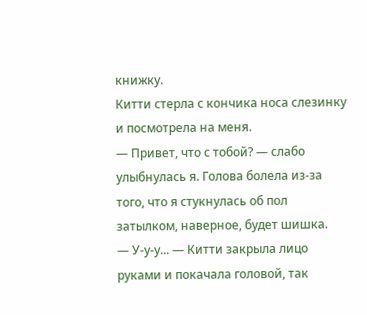книжку.
Китти стерла с кончика носа слезинку и посмотрела на меня.
— Привет, что с тобой? — слабо улыбнулась я. Голова болела из-за того, что я стукнулась об пол затылком, наверное, будет шишка.
— У-у-у... — Китти закрыла лицо руками и покачала головой, так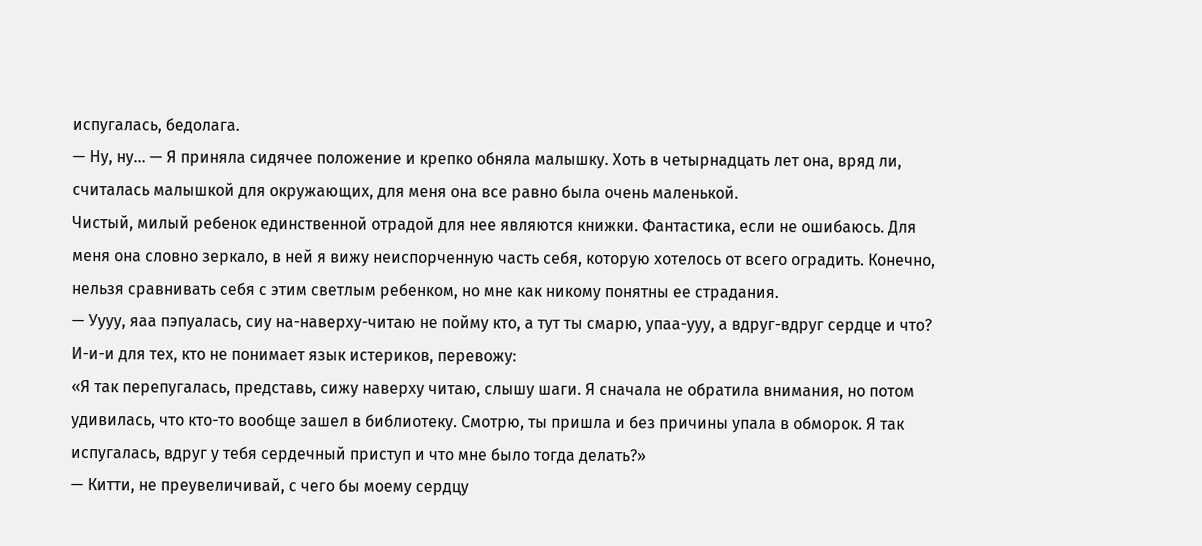испугалась, бедолага.
— Ну, ну... — Я приняла сидячее положение и крепко обняла малышку. Хоть в четырнадцать лет она, вряд ли, считалась малышкой для окружающих, для меня она все равно была очень маленькой.
Чистый, милый ребенок единственной отрадой для нее являются книжки. Фантастика, если не ошибаюсь. Для меня она словно зеркало, в ней я вижу неиспорченную часть себя, которую хотелось от всего оградить. Конечно, нельзя сравнивать себя с этим светлым ребенком, но мне как никому понятны ее страдания.
— Уууу, яаа пэпуалась, сиу на-наверху-читаю не пойму кто, а тут ты смарю, упаа-ууу, а вдруг-вдруг сердце и что?
И-и-и для тех, кто не понимает язык истериков, перевожу:
«Я так перепугалась, представь, сижу наверху читаю, слышу шаги. Я сначала не обратила внимания, но потом удивилась, что кто-то вообще зашел в библиотеку. Смотрю, ты пришла и без причины упала в обморок. Я так испугалась, вдруг у тебя сердечный приступ и что мне было тогда делать?»
— Китти, не преувеличивай, с чего бы моему сердцу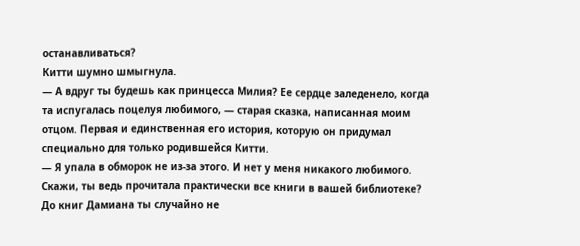останавливаться?
Китти шумно шмыгнула.
— А вдруг ты будешь как принцесса Милия? Ее сердце заледенело, когда та испугалась поцелуя любимого, — старая сказка, написанная моим отцом. Первая и единственная его история, которую он придумал специально для только родившейся Китти.
— Я упала в обморок не из-за этого. И нет у меня никакого любимого. Скажи, ты ведь прочитала практически все книги в вашей библиотеке? До книг Дамиана ты случайно не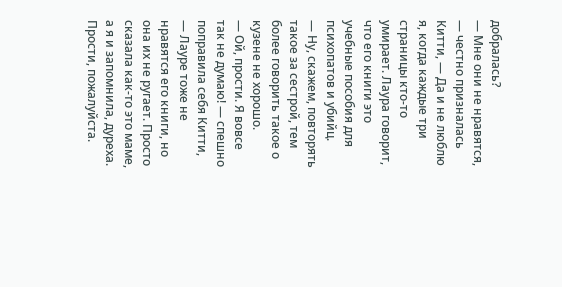добралась?
— Мне они не нравятся, — честно призналась Китти, — Да и не люблю я, когда каждые три страницы кто-то умирает. Лаура говорит, что его книги это учебные пособия для психопатов и убийц.
— Ну, скажем, повторять такое за сестрой, тем более говорить такое о кузене не хорошо.
— Ой, прости. Я вовсе так не думаю! — спешно поправила себя Китти, — Лауре тоже не нравятся его книги, но она их не ругает. Просто сказала как-то это маме, а я и запомнила, дуреха. Прости, пожалуйста.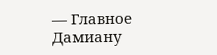— Главное Дамиану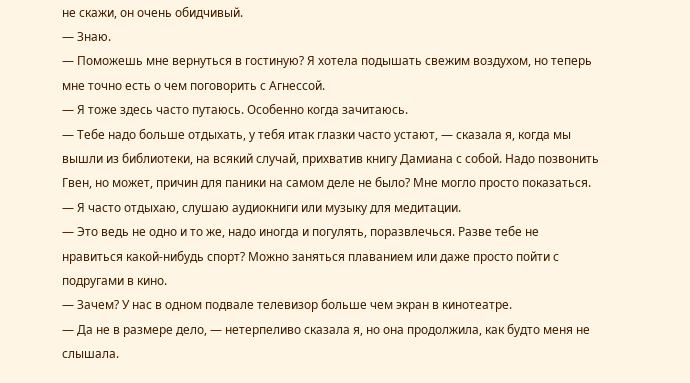не скажи, он очень обидчивый.
— Знаю.
— Поможешь мне вернуться в гостиную? Я хотела подышать свежим воздухом, но теперь мне точно есть о чем поговорить с Агнессой.
— Я тоже здесь часто путаюсь. Особенно когда зачитаюсь.
— Тебе надо больше отдыхать, у тебя итак глазки часто устают, — сказала я, когда мы вышли из библиотеки, на всякий случай, прихватив книгу Дамиана с собой. Надо позвонить Гвен, но может, причин для паники на самом деле не было? Мне могло просто показаться.
— Я часто отдыхаю, слушаю аудиокниги или музыку для медитации.
— Это ведь не одно и то же, надо иногда и погулять, поразвлечься. Разве тебе не нравиться какой-нибудь спорт? Можно заняться плаванием или даже просто пойти с подругами в кино.
— Зачем? У нас в одном подвале телевизор больше чем экран в кинотеатре.
— Да не в размере дело, — нетерпеливо сказала я, но она продолжила, как будто меня не слышала.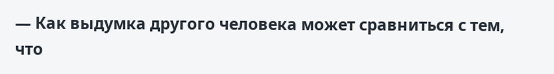— Как выдумка другого человека может сравниться с тем, что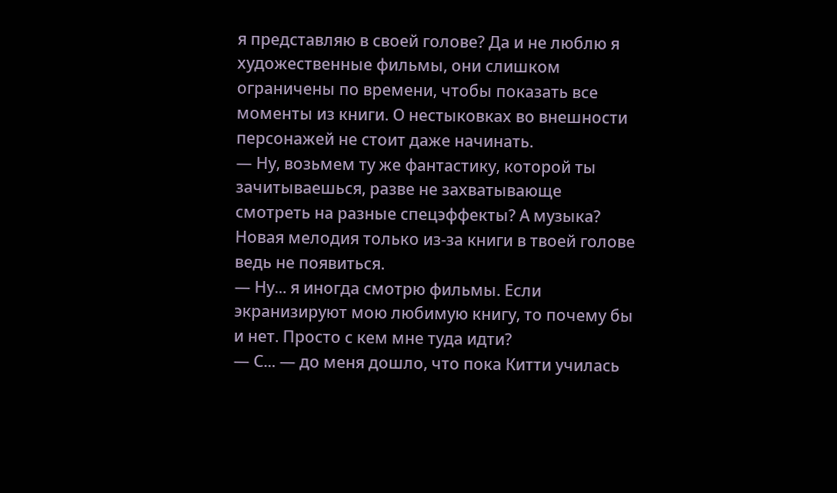я представляю в своей голове? Да и не люблю я художественные фильмы, они слишком ограничены по времени, чтобы показать все моменты из книги. О нестыковках во внешности персонажей не стоит даже начинать.
— Ну, возьмем ту же фантастику, которой ты зачитываешься, разве не захватывающе смотреть на разные спецэффекты? А музыка? Новая мелодия только из-за книги в твоей голове ведь не появиться.
— Ну... я иногда смотрю фильмы. Если экранизируют мою любимую книгу, то почему бы и нет. Просто с кем мне туда идти?
— С... — до меня дошло, что пока Китти училась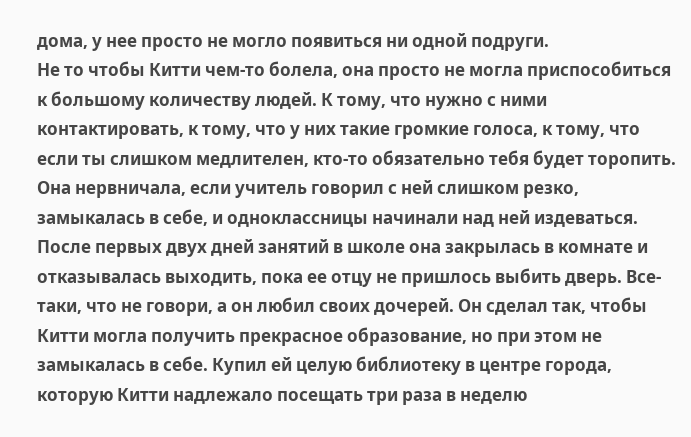дома, у нее просто не могло появиться ни одной подруги.
Не то чтобы Китти чем-то болела, она просто не могла приспособиться к большому количеству людей. К тому, что нужно с ними контактировать, к тому, что у них такие громкие голоса, к тому, что если ты слишком медлителен, кто-то обязательно тебя будет торопить. Она нервничала, если учитель говорил с ней слишком резко, замыкалась в себе, и одноклассницы начинали над ней издеваться. После первых двух дней занятий в школе она закрылась в комнате и отказывалась выходить, пока ее отцу не пришлось выбить дверь. Все-таки, что не говори, а он любил своих дочерей. Он сделал так, чтобы Китти могла получить прекрасное образование, но при этом не замыкалась в себе. Купил ей целую библиотеку в центре города, которую Китти надлежало посещать три раза в неделю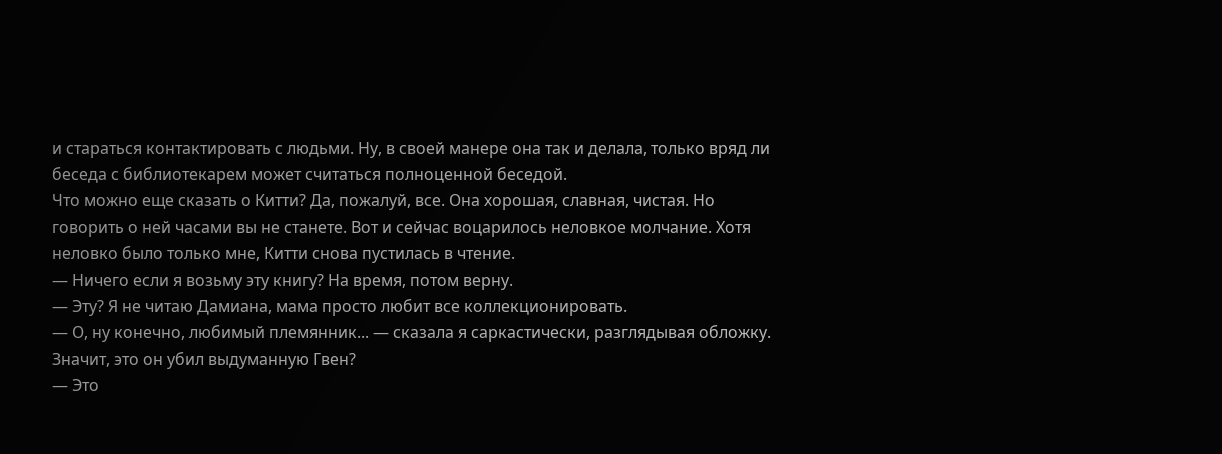и стараться контактировать с людьми. Ну, в своей манере она так и делала, только вряд ли беседа с библиотекарем может считаться полноценной беседой.
Что можно еще сказать о Китти? Да, пожалуй, все. Она хорошая, славная, чистая. Но говорить о ней часами вы не станете. Вот и сейчас воцарилось неловкое молчание. Хотя неловко было только мне, Китти снова пустилась в чтение.
— Ничего если я возьму эту книгу? На время, потом верну.
— Эту? Я не читаю Дамиана, мама просто любит все коллекционировать.
— О, ну конечно, любимый племянник... — сказала я саркастически, разглядывая обложку. Значит, это он убил выдуманную Гвен?
— Это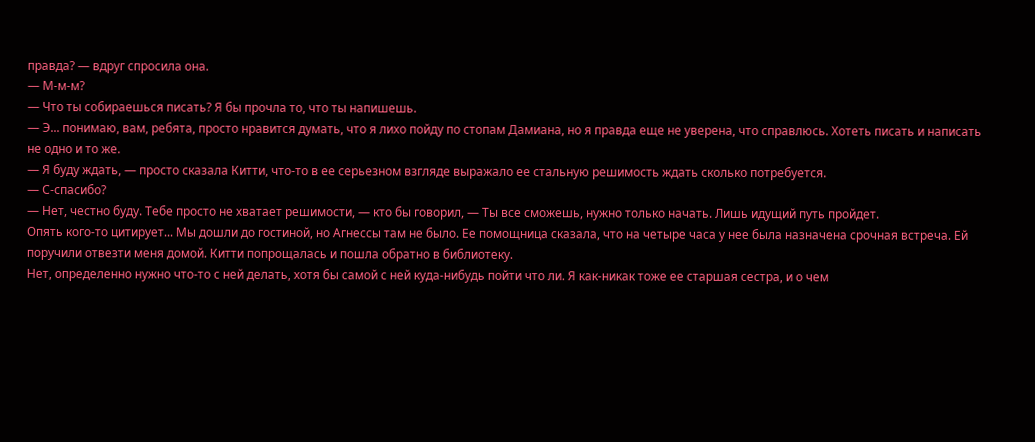правда? — вдруг спросила она.
— М-м-м?
— Что ты собираешься писать? Я бы прочла то, что ты напишешь.
— Э... понимаю, вам, ребята, просто нравится думать, что я лихо пойду по стопам Дамиана, но я правда еще не уверена, что справлюсь. Хотеть писать и написать не одно и то же.
— Я буду ждать, — просто сказала Китти, что-то в ее серьезном взгляде выражало ее стальную решимость ждать сколько потребуется.
— С-спасибо?
— Нет, честно буду. Тебе просто не хватает решимости, — кто бы говорил, — Ты все сможешь, нужно только начать. Лишь идущий путь пройдет.
Опять кого-то цитирует... Мы дошли до гостиной, но Агнессы там не было. Ее помощница сказала, что на четыре часа у нее была назначена срочная встреча. Ей поручили отвезти меня домой. Китти попрощалась и пошла обратно в библиотеку.
Нет, определенно нужно что-то с ней делать, хотя бы самой с ней куда-нибудь пойти что ли. Я как-никак тоже ее старшая сестра, и о чем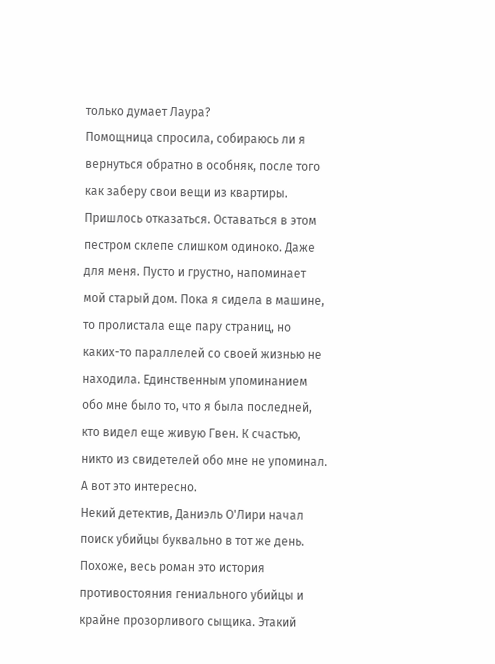только думает Лаура?
Помощница спросила, собираюсь ли я вернуться обратно в особняк, после того как заберу свои вещи из квартиры. Пришлось отказаться. Оставаться в этом пестром склепе слишком одиноко. Даже для меня. Пусто и грустно, напоминает мой старый дом. Пока я сидела в машине, то пролистала еще пару страниц, но каких-то параллелей со своей жизнью не находила. Единственным упоминанием обо мне было то, что я была последней, кто видел еще живую Гвен. К счастью, никто из свидетелей обо мне не упоминал.
А вот это интересно.
Некий детектив, Даниэль О'Лири начал поиск убийцы буквально в тот же день. Похоже, весь роман это история противостояния гениального убийцы и крайне прозорливого сыщика. Этакий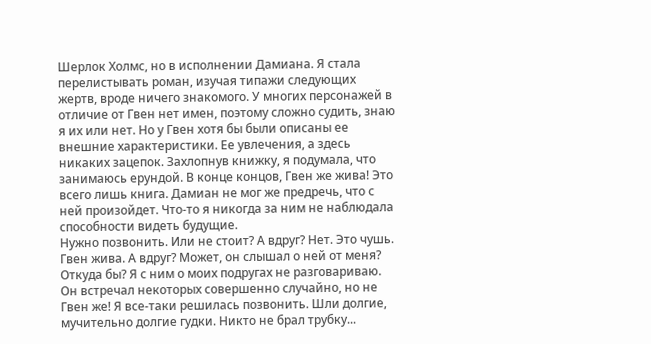Шерлок Холмс, но в исполнении Дамиана. Я стала перелистывать роман, изучая типажи следующих жертв, вроде ничего знакомого. У многих персонажей в отличие от Гвен нет имен, поэтому сложно судить, знаю я их или нет. Но у Гвен хотя бы были описаны ее внешние характеристики. Ее увлечения, а здесь никаких зацепок. Захлопнув книжку, я подумала, что занимаюсь ерундой. В конце концов, Гвен же жива! Это всего лишь книга. Дамиан не мог же предречь, что с ней произойдет. Что-то я никогда за ним не наблюдала способности видеть будущие.
Нужно позвонить. Или не стоит? А вдруг? Нет. Это чушь. Гвен жива. А вдруг? Может, он слышал о ней от меня? Откуда бы? Я с ним о моих подругах не разговариваю. Он встречал некоторых совершенно случайно, но не Гвен же! Я все-таки решилась позвонить. Шли долгие, мучительно долгие гудки. Никто не брал трубку...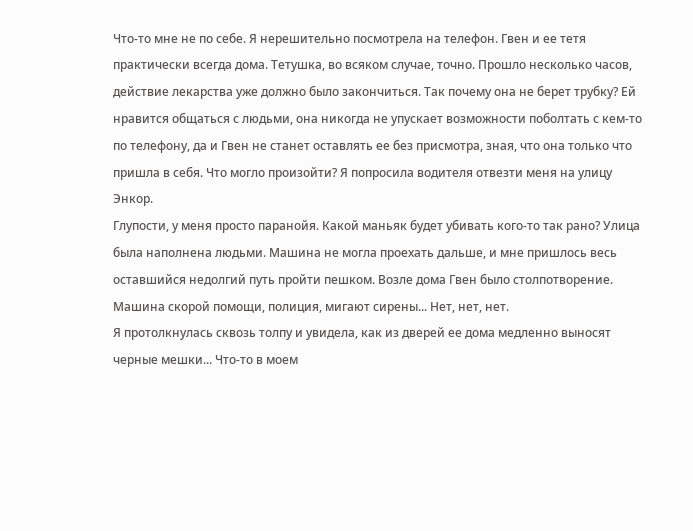Что-то мне не по себе. Я нерешительно посмотрела на телефон. Гвен и ее тетя практически всегда дома. Тетушка, во всяком случае, точно. Прошло несколько часов, действие лекарства уже должно было закончиться. Так почему она не берет трубку? Ей нравится общаться с людьми, она никогда не упускает возможности поболтать с кем-то по телефону, да и Гвен не станет оставлять ее без присмотра, зная, что она только что пришла в себя. Что могло произойти? Я попросила водителя отвезти меня на улицу Энкор.
Глупости, у меня просто паранойя. Какой маньяк будет убивать кого-то так рано? Улица была наполнена людьми. Машина не могла проехать дальше, и мне пришлось весь оставшийся недолгий путь пройти пешком. Возле дома Гвен было столпотворение. Машина скорой помощи, полиция, мигают сирены... Нет, нет, нет.
Я протолкнулась сквозь толпу и увидела, как из дверей ее дома медленно выносят черные мешки... Что-то в моем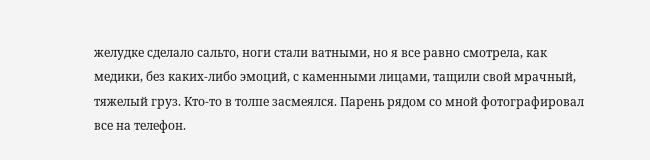желудке сделало сальто, ноги стали ватными, но я все равно смотрела, как медики, без каких-либо эмоций, с каменными лицами, тащили свой мрачный, тяжелый груз. Кто-то в толпе засмеялся. Парень рядом со мной фотографировал все на телефон.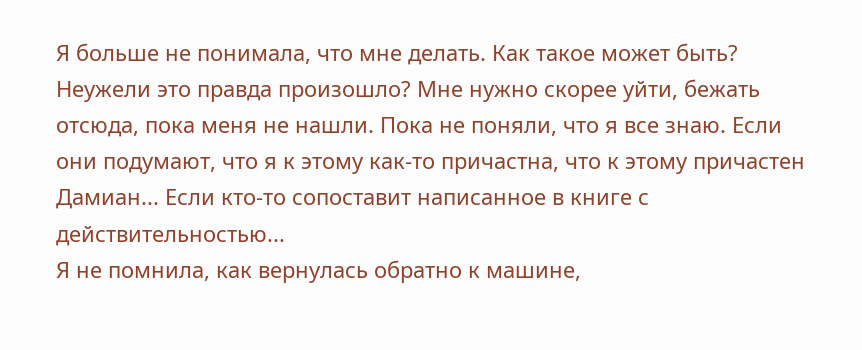Я больше не понимала, что мне делать. Как такое может быть? Неужели это правда произошло? Мне нужно скорее уйти, бежать отсюда, пока меня не нашли. Пока не поняли, что я все знаю. Если они подумают, что я к этому как-то причастна, что к этому причастен Дамиан... Если кто-то сопоставит написанное в книге с действительностью...
Я не помнила, как вернулась обратно к машине,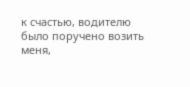к счастью, водителю было поручено возить меня,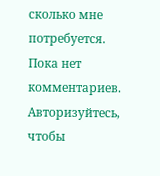сколько мне потребуется.
Пока нет комментариев. Авторизуйтесь, чтобы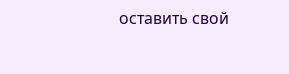оставить свой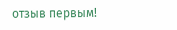отзыв первым!